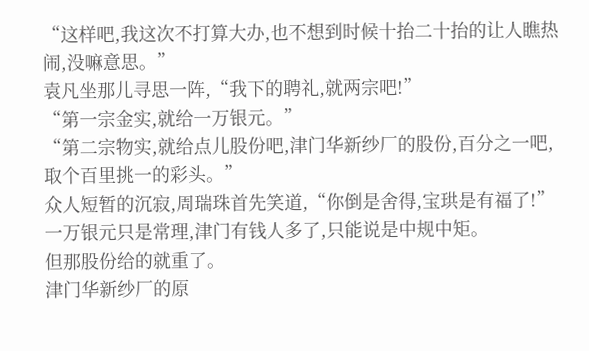“这样吧,我这次不打算大办,也不想到时候十抬二十抬的让人瞧热闹,没嘛意思。”
袁凡坐那儿寻思一阵,“我下的聘礼,就两宗吧!”
“第一宗金实,就给一万银元。”
“第二宗物实,就给点儿股份吧,津门华新纱厂的股份,百分之一吧,取个百里挑一的彩头。”
众人短暂的沉寂,周瑞珠首先笑道,“你倒是舍得,宝珙是有福了!”
一万银元只是常理,津门有钱人多了,只能说是中规中矩。
但那股份给的就重了。
津门华新纱厂的原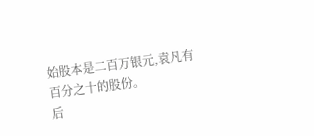始股本是二百万银元,袁凡有百分之十的股份。
后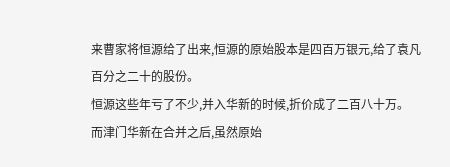来曹家将恒源给了出来,恒源的原始股本是四百万银元,给了袁凡百分之二十的股份。
恒源这些年亏了不少,并入华新的时候,折价成了二百八十万。
而津门华新在合并之后,虽然原始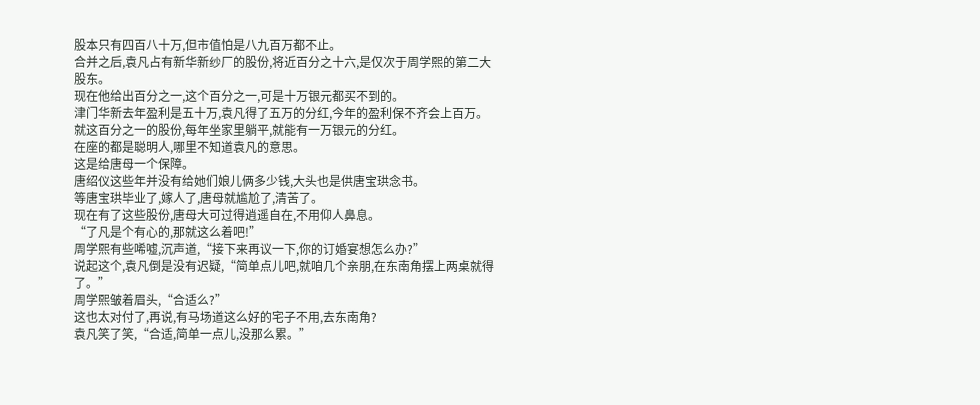股本只有四百八十万,但市值怕是八九百万都不止。
合并之后,袁凡占有新华新纱厂的股份,将近百分之十六,是仅次于周学熙的第二大股东。
现在他给出百分之一,这个百分之一,可是十万银元都买不到的。
津门华新去年盈利是五十万,袁凡得了五万的分红,今年的盈利保不齐会上百万。
就这百分之一的股份,每年坐家里躺平,就能有一万银元的分红。
在座的都是聪明人,哪里不知道袁凡的意思。
这是给唐母一个保障。
唐绍仪这些年并没有给她们娘儿俩多少钱,大头也是供唐宝珙念书。
等唐宝珙毕业了,嫁人了,唐母就尴尬了,清苦了。
现在有了这些股份,唐母大可过得逍遥自在,不用仰人鼻息。
“了凡是个有心的,那就这么着吧!”
周学熙有些唏嘘,沉声道,“接下来再议一下,你的订婚宴想怎么办?”
说起这个,袁凡倒是没有迟疑,“简单点儿吧,就咱几个亲朋,在东南角摆上两桌就得了。”
周学熙皱着眉头,“合适么?”
这也太对付了,再说,有马场道这么好的宅子不用,去东南角?
袁凡笑了笑,“合适,简单一点儿,没那么累。”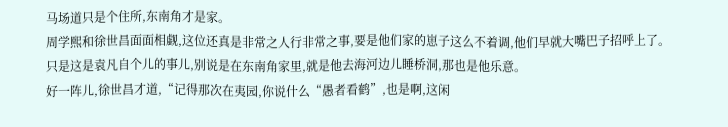马场道只是个住所,东南角才是家。
周学熙和徐世昌面面相觑,这位还真是非常之人行非常之事,要是他们家的崽子这么不着调,他们早就大嘴巴子招呼上了。
只是这是袁凡自个儿的事儿,别说是在东南角家里,就是他去海河边儿睡桥洞,那也是他乐意。
好一阵儿,徐世昌才道,“记得那次在夷园,你说什么“愚者看鹤”,也是啊,这闲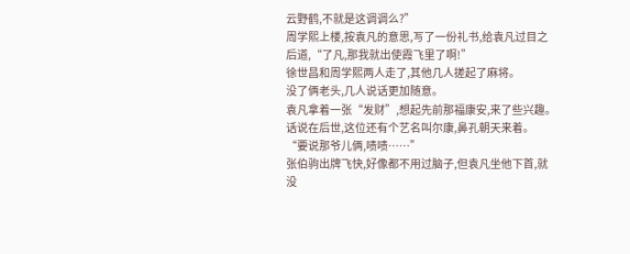云野鹤,不就是这调调么?”
周学熙上楼,按袁凡的意思,写了一份礼书,给袁凡过目之后道,“了凡,那我就出使霞飞里了啊!”
徐世昌和周学熙两人走了,其他几人搓起了麻将。
没了俩老头,几人说话更加随意。
袁凡拿着一张“发财”,想起先前那福康安,来了些兴趣。
话说在后世,这位还有个艺名叫尔康,鼻孔朝天来着。
“要说那爷儿俩,啧啧……”
张伯驹出牌飞快,好像都不用过脑子,但袁凡坐他下首,就没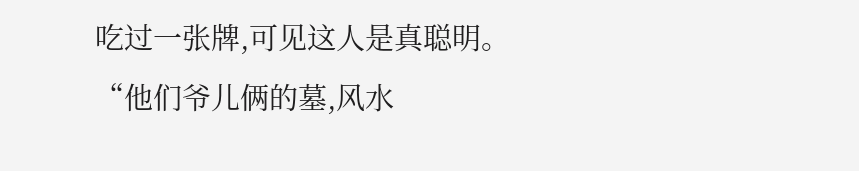吃过一张牌,可见这人是真聪明。
“他们爷儿俩的墓,风水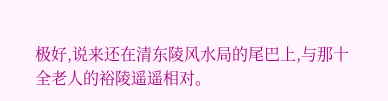极好,说来还在清东陵风水局的尾巴上,与那十全老人的裕陵遥遥相对。